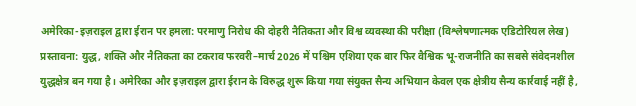अमेरिका-इज़राइल द्वारा ईरान पर हमला: परमाणु निरोध की दोहरी नैतिकता और विश्व व्यवस्था की परीक्षा (विश्लेषणात्मक एडिटोरियल लेख) प्रस्तावना: युद्ध, शक्ति और नैतिकता का टकराव फरवरी–मार्च 2026 में पश्चिम एशिया एक बार फिर वैश्विक भू-राजनीति का सबसे संवेदनशील युद्धक्षेत्र बन गया है। अमेरिका और इज़राइल द्वारा ईरान के विरुद्ध शुरू किया गया संयुक्त सैन्य अभियान केवल एक क्षेत्रीय सैन्य कार्रवाई नहीं है,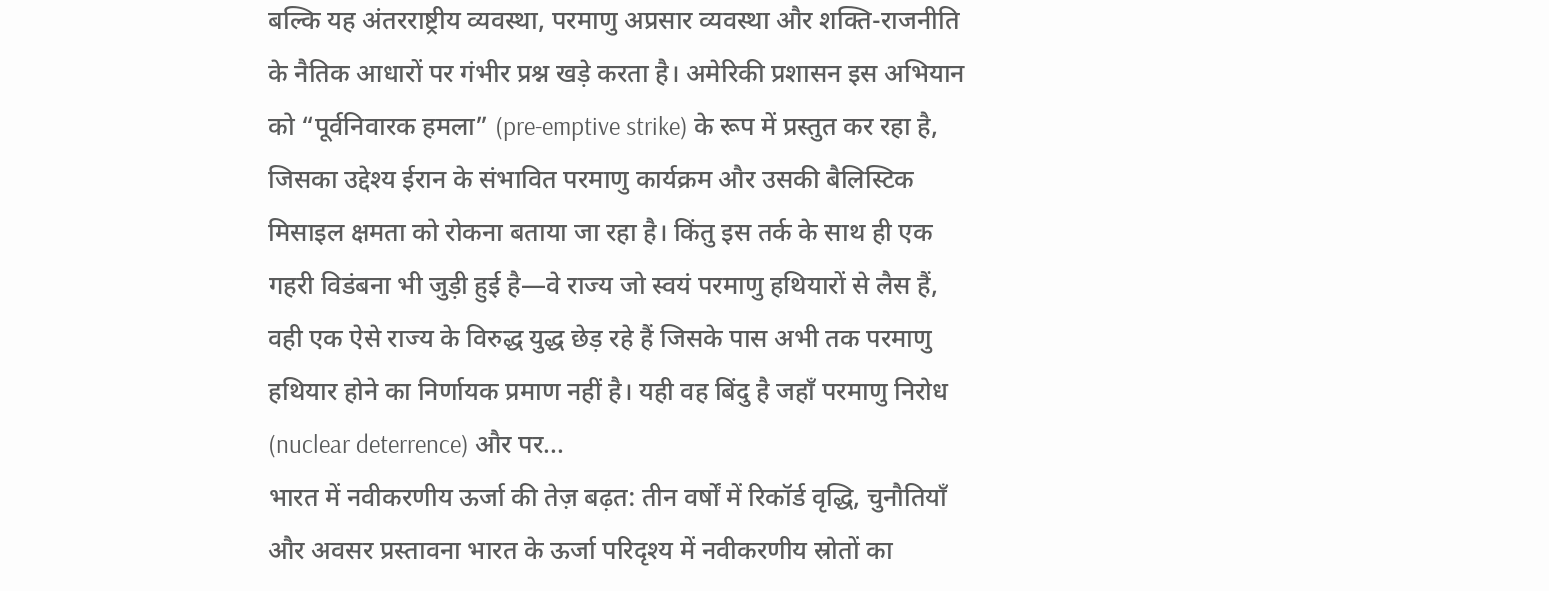बल्कि यह अंतरराष्ट्रीय व्यवस्था, परमाणु अप्रसार व्यवस्था और शक्ति-राजनीति के नैतिक आधारों पर गंभीर प्रश्न खड़े करता है। अमेरिकी प्रशासन इस अभियान को “पूर्वनिवारक हमला” (pre-emptive strike) के रूप में प्रस्तुत कर रहा है, जिसका उद्देश्य ईरान के संभावित परमाणु कार्यक्रम और उसकी बैलिस्टिक मिसाइल क्षमता को रोकना बताया जा रहा है। किंतु इस तर्क के साथ ही एक गहरी विडंबना भी जुड़ी हुई है—वे राज्य जो स्वयं परमाणु हथियारों से लैस हैं, वही एक ऐसे राज्य के विरुद्ध युद्ध छेड़ रहे हैं जिसके पास अभी तक परमाणु हथियार होने का निर्णायक प्रमाण नहीं है। यही वह बिंदु है जहाँ परमाणु निरोध (nuclear deterrence) और पर...
भारत में नवीकरणीय ऊर्जा की तेज़ बढ़त: तीन वर्षों में रिकॉर्ड वृद्धि, चुनौतियाँ और अवसर प्रस्तावना भारत के ऊर्जा परिदृश्य में नवीकरणीय स्रोतों का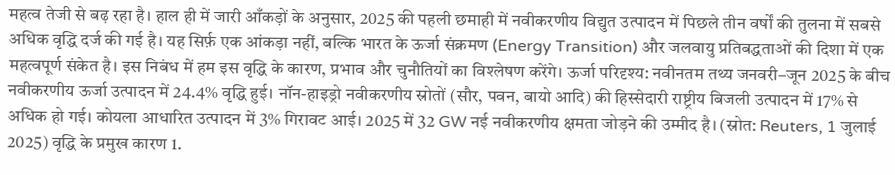महत्व तेजी से बढ़ रहा है। हाल ही में जारी आँकड़ों के अनुसार, 2025 की पहली छमाही में नवीकरणीय विद्युत उत्पादन में पिछले तीन वर्षों की तुलना में सबसे अधिक वृद्धि दर्ज की गई है। यह सिर्फ़ एक आंकड़ा नहीं, बल्कि भारत के ऊर्जा संक्रमण (Energy Transition) और जलवायु प्रतिबद्धताओं की दिशा में एक महत्वपूर्ण संकेत है। इस निबंध में हम इस वृद्धि के कारण, प्रभाव और चुनौतियों का विश्लेषण करेंगे। ऊर्जा परिदृश्य: नवीनतम तथ्य जनवरी–जून 2025 के बीच नवीकरणीय ऊर्जा उत्पादन में 24.4% वृद्धि हुई। नॉन-हाइड्रो नवीकरणीय स्रोतों (सौर, पवन, बायो आदि) की हिस्सेदारी राष्ट्रीय बिजली उत्पादन में 17% से अधिक हो गई। कोयला आधारित उत्पादन में 3% गिरावट आई। 2025 में 32 GW नई नवीकरणीय क्षमता जोड़ने की उम्मीद है। (स्रोत: Reuters, 1 जुलाई 2025) वृद्धि के प्रमुख कारण 1.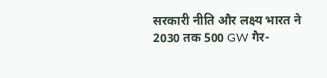सरकारी नीति और लक्ष्य भारत ने 2030 तक 500 GW गैर-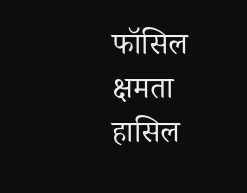फॉसिल क्षमता हासिल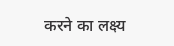करने का लक्ष्य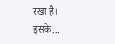रखा है। इसके...